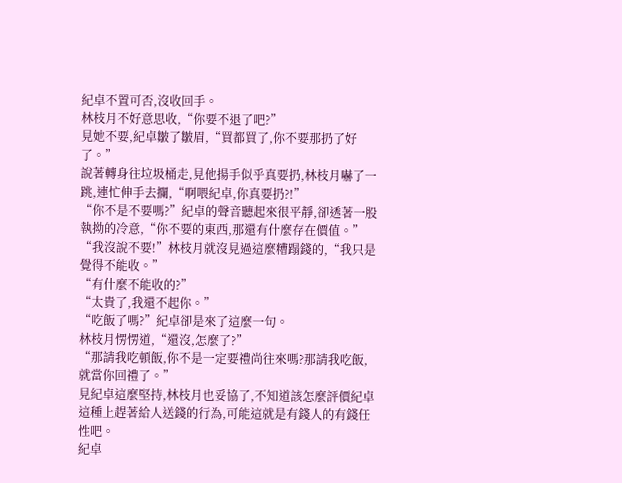紀卓不置可否,沒收回手。
林枝月不好意思收,“你要不退了吧?”
見她不要,紀卓皺了皺眉,“買都買了,你不要那扔了好了。”
說著轉身往垃圾桶走,見他揚手似乎真要扔,林枝月嚇了一跳,連忙伸手去攔,“啊喂紀卓,你真要扔?!”
“你不是不要嗎?”紀卓的聲音聽起來很平靜,卻透著一股執拗的冷意,“你不要的東西,那還有什麼存在價值。”
“我沒說不要!”林枝月就沒見過這麼糟蹋錢的,“我只是覺得不能收。”
“有什麼不能收的?”
“太貴了,我還不起你。”
“吃飯了嗎?”紀卓卻是來了這麼一句。
林枝月愣愣道,“還沒,怎麼了?”
“那請我吃頓飯,你不是一定要禮尚往來嗎?那請我吃飯,就當你回禮了。”
見紀卓這麼堅持,林枝月也妥協了,不知道該怎麼評價紀卓這種上趕著給人送錢的行為,可能這就是有錢人的有錢任性吧。
紀卓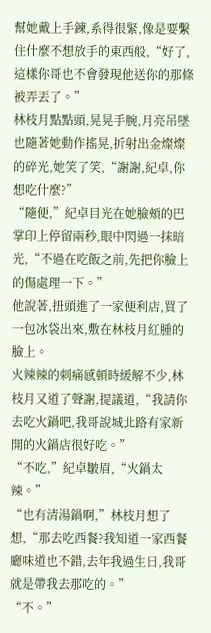幫她戴上手鍊,系得很緊,像是要繫住什麼不想放手的東西般,“好了,這樣你哥也不會發現他送你的那條被弄丟了。”
林枝月點點頭,晃晃手腕,月亮吊墜也隨著她動作搖晃,折射出金燦燦的碎光,她笑了笑,“謝謝,紀卓,你想吃什麼?”
“隨便,”紀卓目光在她臉頰的巴掌印上停留兩秒,眼中閃過一抹暗光,“不過在吃飯之前,先把你臉上的傷處理一下。”
他說著,扭頭進了一家便利店,買了一包冰袋出來,敷在林枝月紅腫的臉上。
火辣辣的刺痛感頓時緩解不少,林枝月又道了聲謝,提議道,“我請你去吃火鍋吧,我哥說城北路有家新開的火鍋店很好吃。”
“不吃,”紀卓皺眉,“火鍋太辣。”
“也有清湯鍋啊,”林枝月想了想,“那去吃西餐?我知道一家西餐廳味道也不錯,去年我過生日,我哥就是帶我去那吃的。”
“不。”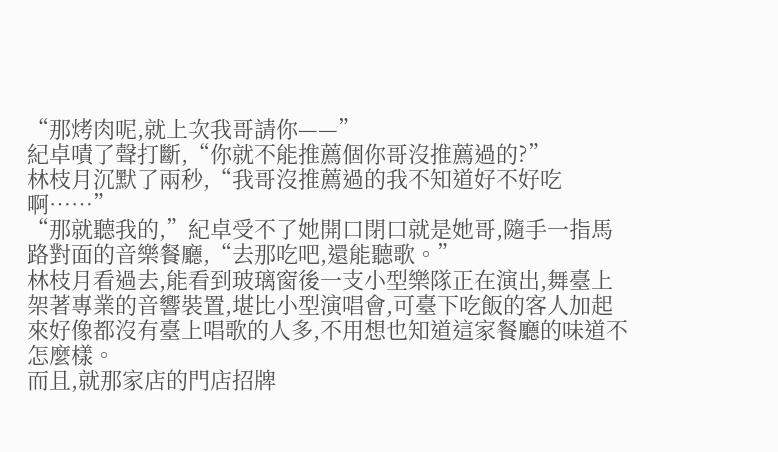“那烤肉呢,就上次我哥請你——”
紀卓嘖了聲打斷,“你就不能推薦個你哥沒推薦過的?”
林枝月沉默了兩秒,“我哥沒推薦過的我不知道好不好吃啊……”
“那就聽我的,”紀卓受不了她開口閉口就是她哥,隨手一指馬路對面的音樂餐廳,“去那吃吧,還能聽歌。”
林枝月看過去,能看到玻璃窗後一支小型樂隊正在演出,舞臺上架著專業的音響裝置,堪比小型演唱會,可臺下吃飯的客人加起來好像都沒有臺上唱歌的人多,不用想也知道這家餐廳的味道不怎麼樣。
而且,就那家店的門店招牌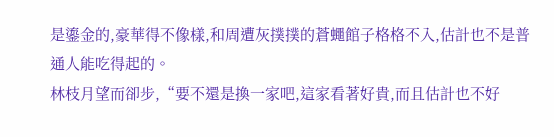是鎏金的,豪華得不像樣,和周遭灰撲撲的蒼蠅館子格格不入,估計也不是普通人能吃得起的。
林枝月望而卻步,“要不還是換一家吧,這家看著好貴,而且估計也不好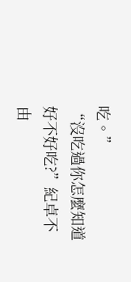吃。”
“沒吃過你怎麼知道好不好吃?”紀卓不由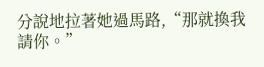分說地拉著她過馬路,“那就換我請你。”